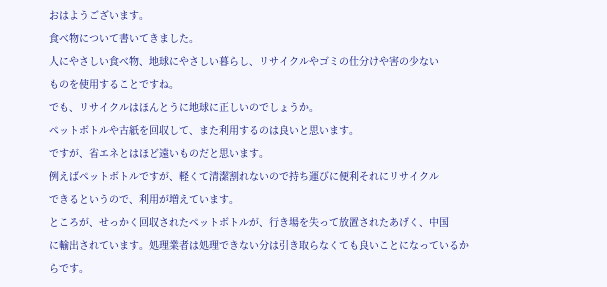おはようございます。
食べ物について書いてきました。
人にやさしい食べ物、地球にやさしい暮らし、リサイクルやゴミの仕分けや害の少ない
ものを使用することですね。
でも、リサイクルはほんとうに地球に正しいのでしょうか。
ペットボトルや古紙を回収して、また利用するのは良いと思います。
ですが、省エネとはほど遠いものだと思います。
例えばペットボトルですが、軽くて清潔割れないので持ち運びに便利それにリサイクル
できるというので、利用が増えています。
ところが、せっかく回収されたペットボトルが、行き場を失って放置されたあげく、中国
に輸出されています。処理業者は処理できない分は引き取らなくても良いことになっているからです。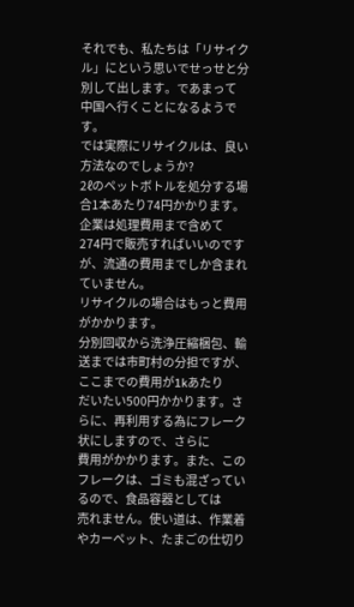それでも、私たちは「リサイクル」にという思いでせっせと分別して出します。であまって
中国へ行くことになるようです。
では実際にリサイクルは、良い方法なのでしょうか?
2ℓのペットボトルを処分する場合1本あたり74円かかります。企業は処理費用まで含めて
274円で販売すればいいのですが、流通の費用までしか含まれていません。
リサイクルの場合はもっと費用がかかります。
分別回収から洗浄圧縮梱包、輸送までは市町村の分担ですが、ここまでの費用が1kあたり
だいたい500円かかります。さらに、再利用する為にフレーク状にしますので、さらに
費用がかかります。また、このフレークは、ゴミも混ざっているので、食品容器としては
売れません。使い道は、作業着やカーペット、たまごの仕切り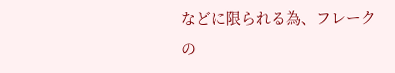などに限られる為、フレーク
の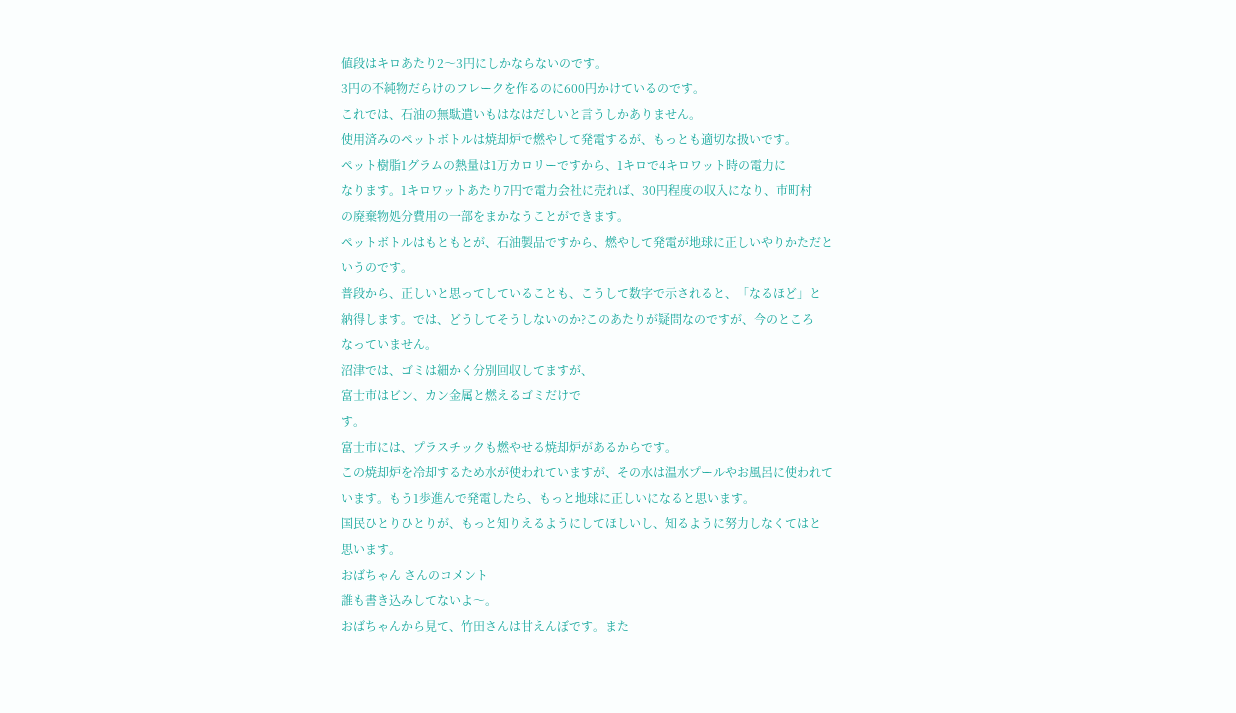値段はキロあたり2〜3円にしかならないのです。
3円の不純物だらけのフレークを作るのに600円かけているのです。
これでは、石油の無駄遣いもはなはだしいと言うしかありません。
使用済みのペットボトルは焼却炉で燃やして発電するが、もっとも適切な扱いです。
ペット樹脂1グラムの熱量は1万カロリーですから、1キロで4キロワット時の電力に
なります。1キロワットあたり7円で電力会社に売れば、30円程度の収入になり、市町村
の廃棄物処分費用の一部をまかなうことができます。
ペットボトルはもともとが、石油製品ですから、燃やして発電が地球に正しいやりかただと
いうのです。
普段から、正しいと思ってしていることも、こうして数字で示されると、「なるほど」と
納得します。では、どうしてそうしないのか?このあたりが疑問なのですが、今のところ
なっていません。
沼津では、ゴミは細かく分別回収してますが、
富士市はビン、カン金属と燃えるゴミだけで
す。
富士市には、プラスチックも燃やせる焼却炉があるからです。
この焼却炉を冷却するため水が使われていますが、その水は温水プールやお風呂に使われて
います。もう1歩進んで発電したら、もっと地球に正しいになると思います。
国民ひとりひとりが、もっと知りえるようにしてほしいし、知るように努力しなくてはと
思います。
おばちゃん さんのコメント
誰も書き込みしてないよ〜。
おばちゃんから見て、竹田さんは甘えんぼです。また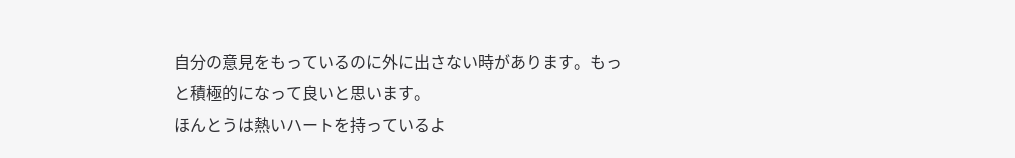自分の意見をもっているのに外に出さない時があります。もっと積極的になって良いと思います。
ほんとうは熱いハートを持っているよ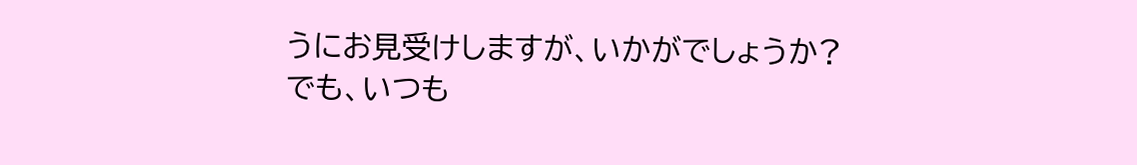うにお見受けしますが、いかがでしょうか?
でも、いつも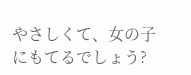やさしくて、女の子にもてるでしょう?